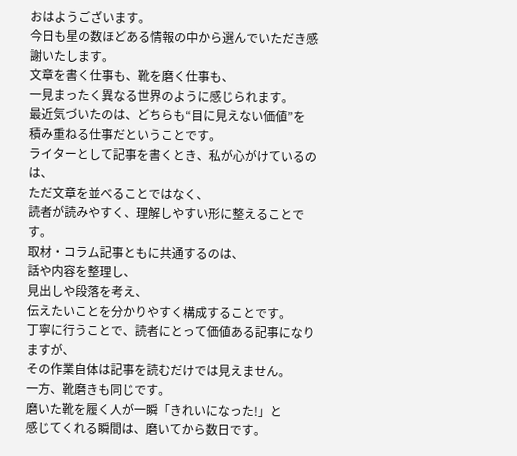おはようございます。
今日も星の数ほどある情報の中から選んでいただき感謝いたします。
文章を書く仕事も、靴を磨く仕事も、
一見まったく異なる世界のように感じられます。
最近気づいたのは、どちらも“目に見えない価値”を
積み重ねる仕事だということです。
ライターとして記事を書くとき、私が心がけているのは、
ただ文章を並べることではなく、
読者が読みやすく、理解しやすい形に整えることです。
取材・コラム記事ともに共通するのは、
話や内容を整理し、
見出しや段落を考え、
伝えたいことを分かりやすく構成することです。
丁寧に行うことで、読者にとって価値ある記事になりますが、
その作業自体は記事を読むだけでは見えません。
一方、靴磨きも同じです。
磨いた靴を履く人が一瞬「きれいになった!」と
感じてくれる瞬間は、磨いてから数日です。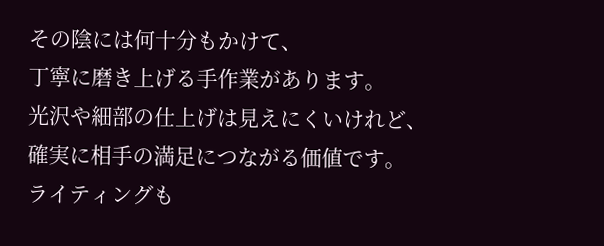その陰には何十分もかけて、
丁寧に磨き上げる手作業があります。
光沢や細部の仕上げは見えにくいけれど、
確実に相手の満足につながる価値です。
ライティングも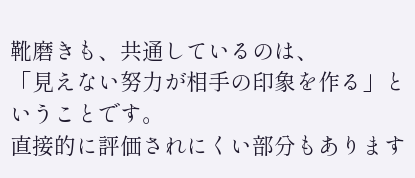靴磨きも、共通しているのは、
「見えない努力が相手の印象を作る」ということです。
直接的に評価されにくい部分もあります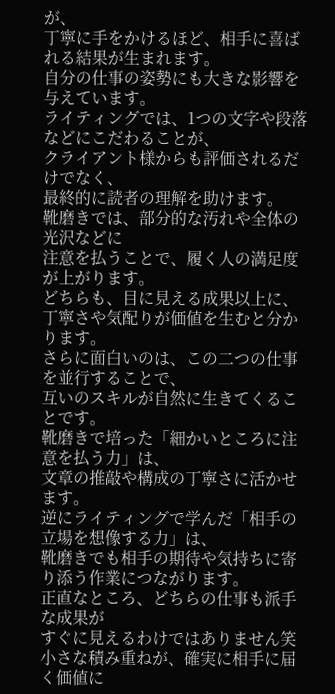が、
丁寧に手をかけるほど、相手に喜ばれる結果が生まれます。
自分の仕事の姿勢にも大きな影響を与えています。
ライティングでは、1つの文字や段落などにこだわることが、
クライアント様からも評価されるだけでなく、
最終的に読者の理解を助けます。
靴磨きでは、部分的な汚れや全体の光沢などに
注意を払うことで、履く人の満足度が上がります。
どちらも、目に見える成果以上に、
丁寧さや気配りが価値を生むと分かります。
さらに面白いのは、この二つの仕事を並行することで、
互いのスキルが自然に生きてくることです。
靴磨きで培った「細かいところに注意を払う力」は、
文章の推敲や構成の丁寧さに活かせます。
逆にライティングで学んだ「相手の立場を想像する力」は、
靴磨きでも相手の期待や気持ちに寄り添う作業につながります。
正直なところ、どちらの仕事も派手な成果が
すぐに見えるわけではありません笑
小さな積み重ねが、確実に相手に届く価値に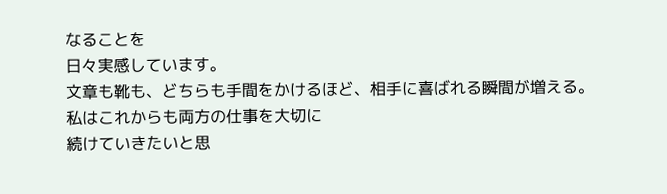なることを
日々実感しています。
文章も靴も、どちらも手間をかけるほど、相手に喜ばれる瞬間が増える。
私はこれからも両方の仕事を大切に
続けていきたいと思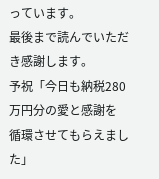っています。
最後まで読んでいただき感謝します。
予祝「今日も納税280万円分の愛と感謝を
循環させてもらえました」